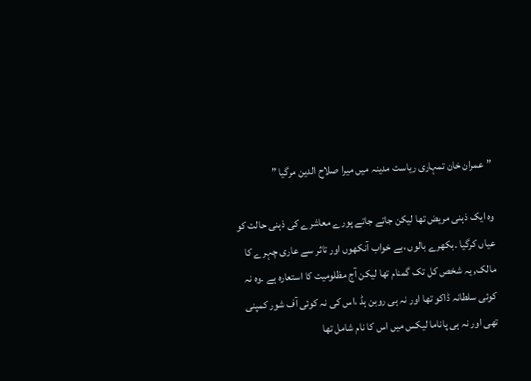”عمران خان تمہاری ریاست مدینہ میں میرا صلاح الدین مرگیا ”

وہ ایک ذہنی مریض تھا لیکن جاتے جاتے پورے معاشرے کی ذہنی حالت کو عیاں کرگیا ۔بکھرے بالوں ،بے خواب آنکھوں اور تاثر سے عاری چہرے کا مالک, یہ شخص کل تک گمنام تھا لیکن آج مظلومیت کا استعارہ ہے ۔وہ نہ کوئی سلطانہ ڈاکو تھا اور نہ ہی روبن ہڈ ،اس کی نہ کوئی آف شور کمپنی تھی اور نہ ہی پاناما لیکس میں اس کا نام شامل تھا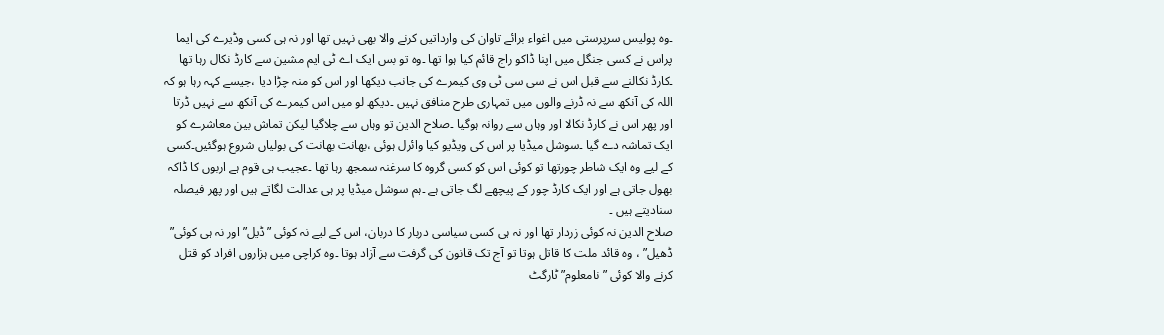۔وہ پولیس سرپرستی میں اغواء برائے تاوان کی وارداتیں کرنے والا بھی نہیں تھا اور نہ ہی کسی وڈیرے کی ایما پراس نے کسی جنگل میں اپنا ڈاکو راج قائم کیا ہوا تھا ۔وہ تو بس ایک اے ٹی ایم مشین سے کارڈ نکال رہا تھا ۔کارڈ نکالنے سے قبل اس نے سی سی ٹی وی کیمرے کی جانب دیکھا اور اس کو منہ چڑا دیا ،جیسے کہہ رہا ہو کہ اللہ کی آنکھ سے نہ ڈرنے والوں میں تمہاری طرح منافق نہیں ۔دیکھ لو میں اس کیمرے کی آنکھ سے نہیں ڈرتا اور پھر اس نے کارڈ نکالا اور وہاں سے روانہ ہوگیا ۔صلاح الدین تو وہاں سے چلاگیا لیکن تماش بین معاشرے کو ایک تماشہ دے گیا ۔سوشل میڈیا پر اس کی ویڈیو کیا وائرل ہوئی ،بھانت بھانت کی بولیاں شروع ہوگئیں۔کسی کے لیے وہ ایک شاطر چورتھا تو کوئی اس کو کسی گروہ کا سرغنہ سمجھ رہا تھا ۔عجیب ہی قوم ہے اربوں کا ڈاکہ بھول جاتی ہے اور ایک کارڈ چور کے پیچھے لگ جاتی ہے ۔ہم سوشل میڈیا پر ہی عدالت لگاتے ہیں اور پھر فیصلہ سنادیتے ہیں ۔
صلاح الدین نہ کوئی زردار تھا اور نہ ہی کسی سیاسی دربار کا دربان، اس کے لیے نہ کوئی ”ڈیل” اور نہ ہی کوئی” ڈھیل” ، وہ قائد ملت کا قاتل ہوتا تو آج تک قانون کی گرفت سے آزاد ہوتا ۔وہ کراچی میں ہزاروں افراد کو قتل کرنے والا کوئی ”نامعلوم” ٹارگٹ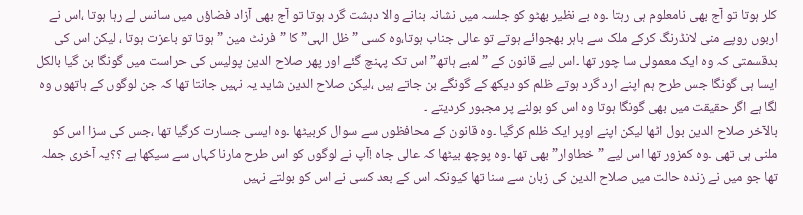کلر ہوتا تو آج بھی نامعلوم ہی رہتا ۔وہ بے نظیر بھٹو کو جلسہ میں نشانہ بنانے والا دہشت گرد ہوتا تو آج بھی آزاد فضاؤں میں سانس لے رہا ہوتا ،اس نے اربوں روپے منی لانڈرنگ کرکے ملک سے باہر بھجوائے ہوتے تو عالی جناب ہوتا،وہ کسی ”ظل الہی” کا ”فرنٹ مین ”ہوتا تو باعزت ہوتا ، لیکن اس کی بدقسمتی کہ وہ ایک معمولی سا چور تھا ۔اس لیے قانون کے ”لمبے ہاتھ” اس تک پہنچ گئے اور پھر صلاح الدین پولیس کی حراست میں گونگا بن گیا بالکل ایسا ہی گونگا جس طرح ہم اپنے ارد گرد ہوتے ظلم کو دیکھ کے گونگے بن جاتے ہیں ،لیکن صلاح الدین شاید یہ نہیں جانتا تھا کہ جن لوگوں کے ہاتھوں وہ لگا ہے اگر حقیقت میں بھی گونگا ہوتا وہ اس کو بولنے پر مجبور کردیتے ۔
بالآخر صلاح الدین بول اٹھا لیکن اپنے اوپر ایک ظلم کرگیا ۔وہ قانون کے محافظوں سے سوال کربیٹھا ۔وہ ایسی جسارت کرگیا تھا ،جس کی سزا اس کو ملنی ہی تھی ۔وہ کمزور تھا اس لیے ”خطاوار” بھی تھا ۔وہ پوچھ بیٹھا کہ عالی جاہ !آپ نے لوگوں کو اس طرح مارنا کہاں سے سیکھا ہے ؟؟یہ آخری جملہ تھا جو میں نے زندہ حالت میں صلاح الدین کی زبان سے سنا تھا کیونکہ اس کے بعد کسی نے اس کو بولتے نہیں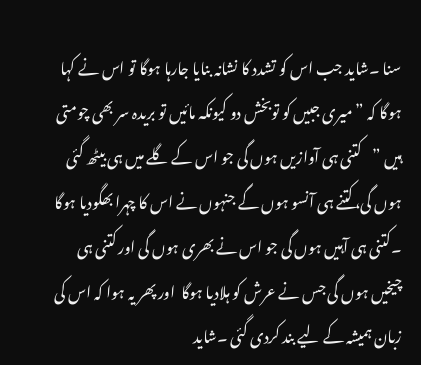سنا ۔شاید جب اس کو تشدد کا نشانہ بنایا جارہا ہوگا تو اس نے کہا ہوگا کہ ”میری جبیں کو توبخش دو کیونکہ مائیں تو بریدہ سر بھی چومتی ہیں ”کتنی ہی آوازیں ہوں گی جو اس کے گلے میں ہی بیٹھ گئی ہوں گی،کتنے ہی آنسو ہوں گے جنہوں نے اس کا چہرا بھگودیا ہوگا ۔کتنی ہی آہیں ہوں گی جو اس نے بھری ہوں گی اور کتنی ہی چیخیں ہوں گی جس نے عرش کو ہلادیا ہوگا  اور پھر یہ ہوا کہ اس کی زبان ہمیشہ کے لیے بند کردی گئی ۔شاید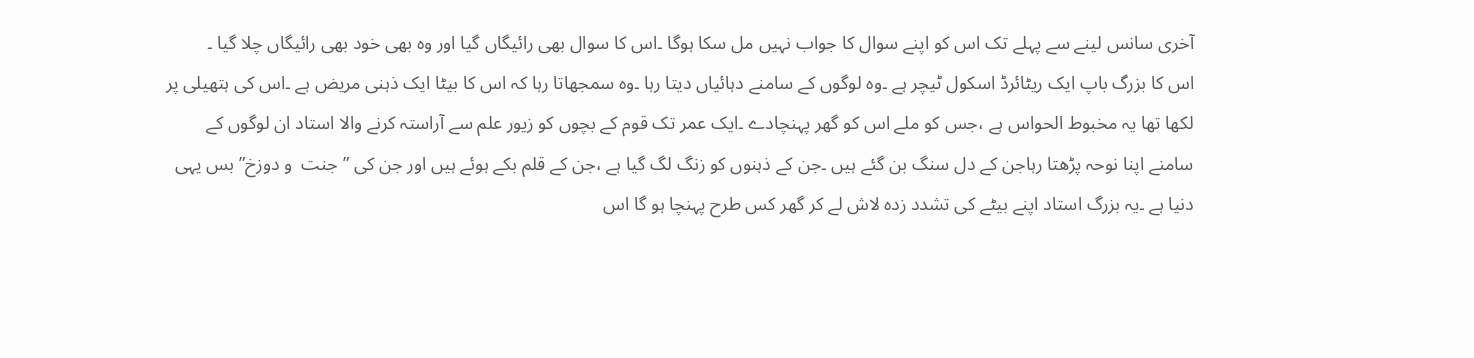آخری سانس لینے سے پہلے تک اس کو اپنے سوال کا جواب نہیں مل سکا ہوگا ۔اس کا سوال بھی رائیگاں گیا اور وہ بھی خود بھی رائیگاں چلا گیا ۔
اس کا بزرگ باپ ایک ریٹائرڈ اسکول ٹیچر ہے ۔وہ لوگوں کے سامنے دہائیاں دیتا رہا ۔وہ سمجھاتا رہا کہ اس کا بیٹا ایک ذہنی مریض ہے ۔اس کی ہتھیلی پر لکھا تھا یہ مخبوط الحواس ہے ،جس کو ملے اس کو گھر پہنچادے ۔ایک عمر تک قوم کے بچوں کو زیور علم سے آراستہ کرنے والا استاد ان لوگوں کے سامنے اپنا نوحہ پڑھتا رہاجن کے دل سنگ بن گئے ہیں ۔جن کے ذہنوں کو زنگ لگ گیا ہے ،جن کے قلم بکے ہوئے ہیں اور جن کی ”جنت  و دوزخ” بس یہی دنیا ہے ۔یہ بزرگ استاد اپنے بیٹے کی تشدد زدہ لاش لے کر گھر کس طرح پہنچا ہو گا اس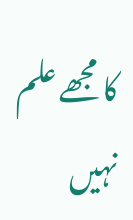کا مجھے علم نہیں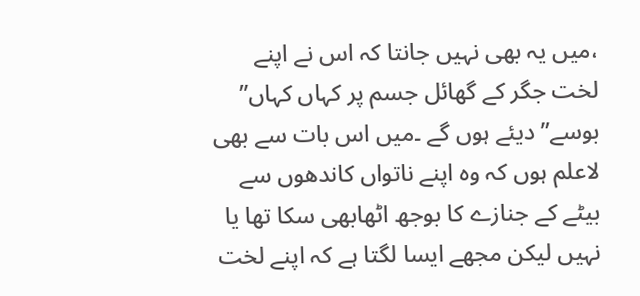،میں یہ بھی نہیں جانتا کہ اس نے اپنے لخت جگر کے گھائل جسم پر کہاں کہاں” بوسے” دیئے ہوں گے ۔میں اس بات سے بھی لاعلم ہوں کہ وہ اپنے ناتواں کاندھوں سے بیٹے کے جنازے کا بوجھ اٹھابھی سکا تھا یا نہیں لیکن مجھے ایسا لگتا ہے کہ اپنے لخت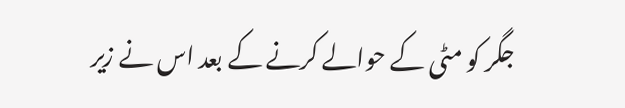جگر کو مٹی کے حوالے کرنے کے بعد اس نے زیر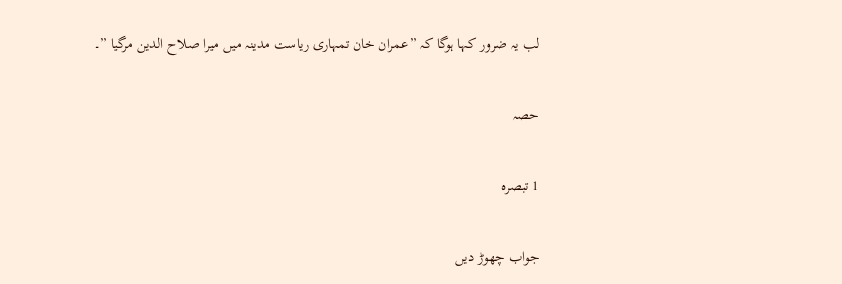لب یہ ضرور کہا ہوگا کہ ”عمران خان تمہاری ریاست مدینہ میں میرا صلاح الدین مرگیا ”۔

حصہ

1 تبصرہ

جواب چھوڑ دیں